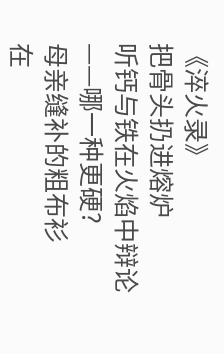《淬火录》
把骨头扔进熔炉
听钙与铁在火焰中辩论
——哪一种更硬?
母亲缝补的粗布衫
在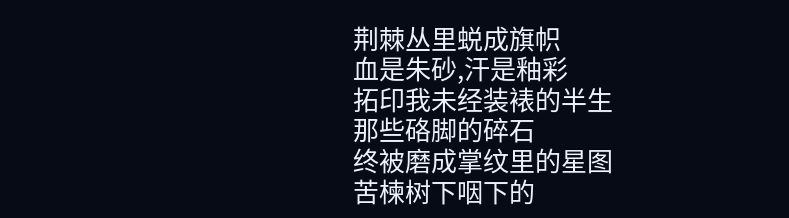荆棘丛里蜕成旗帜
血是朱砂,汗是釉彩
拓印我未经装裱的半生
那些硌脚的碎石
终被磨成掌纹里的星图
苦楝树下咽下的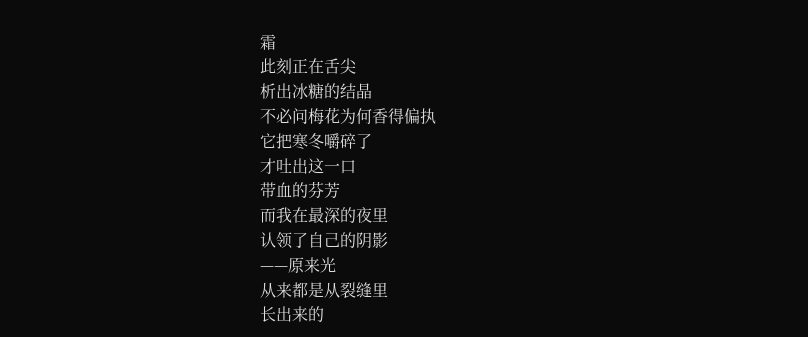霜
此刻正在舌尖
析出冰糖的结晶
不必问梅花为何香得偏执
它把寒冬嚼碎了
才吐出这一口
带血的芬芳
而我在最深的夜里
认领了自己的阴影
——原来光
从来都是从裂缝里
长出来的